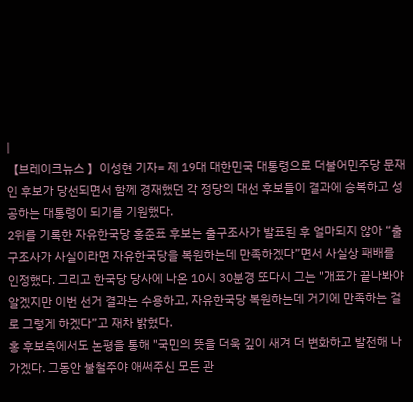|
【브레이크뉴스 】이성현 기자= 제 19대 대한민국 대통령으로 더불어민주당 문재인 후보가 당선되면서 함께 경재했던 각 정당의 대선 후보들이 결과에 승복하고 성공하는 대통령이 되기를 기원했다.
2위를 기록한 자유한국당 홍준표 후보는 출구조사가 발표된 후 얼마되지 않아 “출구조사가 사실이라면 자유한국당을 복원하는데 만족하겠다”면서 사실상 패배를 인정했다. 그리고 한국당 당사에 나온 10시 30분경 또다시 그는 "개표가 끝나봐야 알겠지만 이번 선거 결과는 수용하고, 자유한국당 복원하는데 거기에 만족하는 걸로 그렇게 하겠다”고 재차 밝혔다.
홍 후보측에서도 논평을 통해 "국민의 뜻을 더욱 깊이 새겨 더 변화하고 발전해 나가겠다. 그동안 불철주야 애써주신 모든 관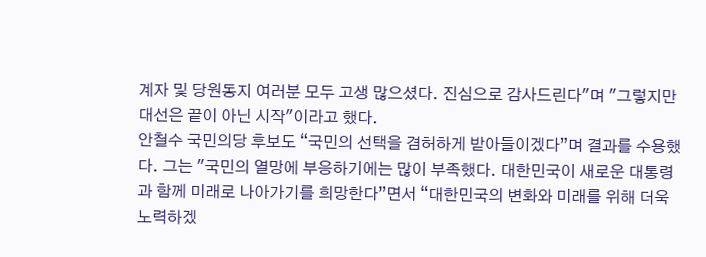계자 및 당원동지 여러분 모두 고생 많으셨다. 진심으로 감사드린다"며 "그렇지만 대선은 끝이 아닌 시작"이라고 했다.
안철수 국민의당 후보도 “국민의 선택을 겸허하게 받아들이겠다”며 결과를 수용했다. 그는 "국민의 열망에 부응하기에는 많이 부족했다. 대한민국이 새로운 대통령과 함께 미래로 나아가기를 희망한다”면서 “대한민국의 변화와 미래를 위해 더욱 노력하겠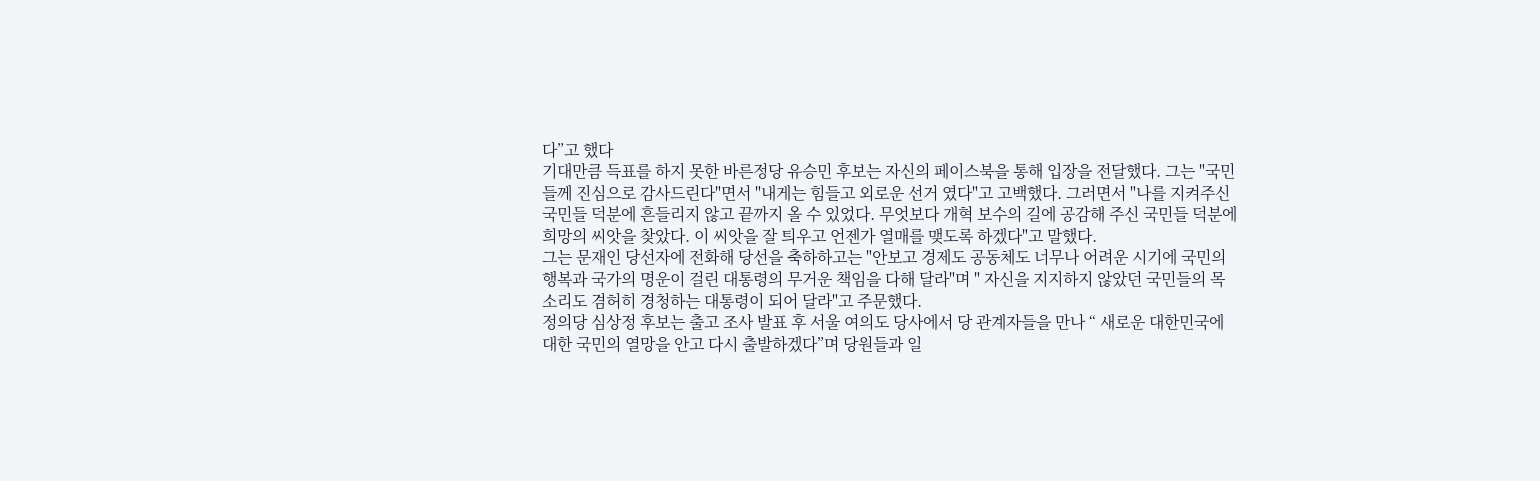다”고 했다
기대만큼 득표를 하지 못한 바른정당 유승민 후보는 자신의 페이스북을 통해 입장을 전달했다. 그는 "국민들께 진심으로 감사드린다"면서 "내게는 힘들고 외로운 선거 였다"고 고백했다. 그러면서 "나를 지켜주신 국민들 덕분에 흔들리지 않고 끝까지 올 수 있었다. 무엇보다 개혁 보수의 길에 공감해 주신 국민들 덕분에 희망의 씨앗을 찾았다. 이 씨앗을 잘 틔우고 언젠가 열매를 맺도록 하겠다"고 말했다.
그는 문재인 당선자에 전화해 당선을 축하하고는 "안보고 경제도 공동체도 너무나 어려운 시기에 국민의 행복과 국가의 명운이 걸린 대통령의 무거운 책임을 다해 달라"며 " 자신을 지지하지 않았던 국민들의 목소리도 겸허히 경청하는 대통령이 되어 달라"고 주문했다.
정의당 심상정 후보는 출고 조사 발표 후 서울 여의도 당사에서 당 관계자들을 만나 “ 새로운 대한민국에 대한 국민의 열망을 안고 다시 출발하겠다”며 당원들과 일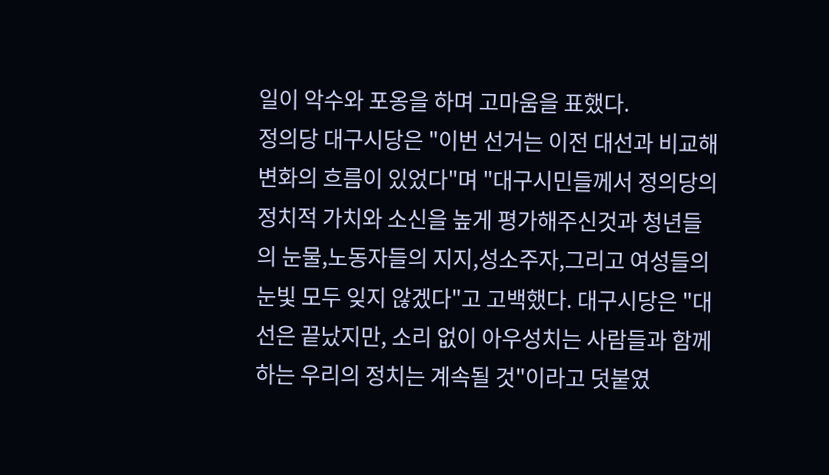일이 악수와 포옹을 하며 고마움을 표했다.
정의당 대구시당은 "이번 선거는 이전 대선과 비교해 변화의 흐름이 있었다"며 "대구시민들께서 정의당의 정치적 가치와 소신을 높게 평가해주신것과 청년들의 눈물,노동자들의 지지,성소주자,그리고 여성들의 눈빛 모두 잊지 않겠다"고 고백했다. 대구시당은 "대선은 끝났지만, 소리 없이 아우성치는 사람들과 함께하는 우리의 정치는 계속될 것"이라고 덧붙였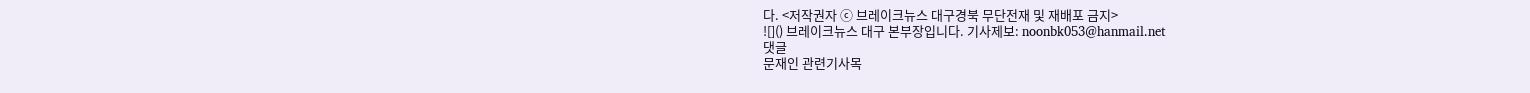다. <저작권자 ⓒ 브레이크뉴스 대구경북 무단전재 및 재배포 금지>
![]() 브레이크뉴스 대구 본부장입니다. 기사제보: noonbk053@hanmail.net
댓글
문재인 관련기사목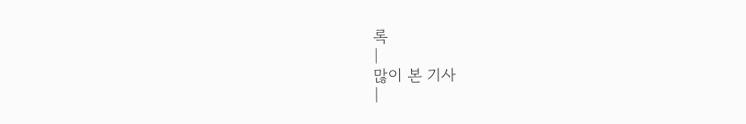록
|
많이 본 기사
|